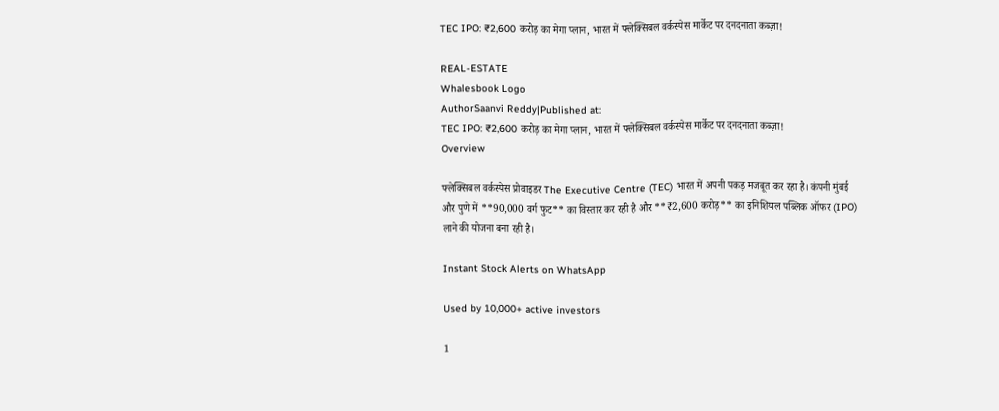TEC IPO: ₹2,600 करोड़ का मेगा प्लान, भारत में फ्लेक्सिबल वर्कस्पेस मार्केट पर दनदनाता कब्ज़ा!

REAL-ESTATE
Whalesbook Logo
AuthorSaanvi Reddy|Published at:
TEC IPO: ₹2,600 करोड़ का मेगा प्लान, भारत में फ्लेक्सिबल वर्कस्पेस मार्केट पर दनदनाता कब्ज़ा!
Overview

फ्लेक्सिबल वर्कस्पेस प्रोवाइडर The Executive Centre (TEC) भारत में अपनी पकड़ मजबूत कर रहा है। कंपनी मुंबई और पुणे में **90,000 वर्ग फुट** का विस्तार कर रही है और **₹2,600 करोड़** का इनिशियल पब्लिक ऑफर (IPO) लाने की योजना बना रही है।

Instant Stock Alerts on WhatsApp

Used by 10,000+ active investors

1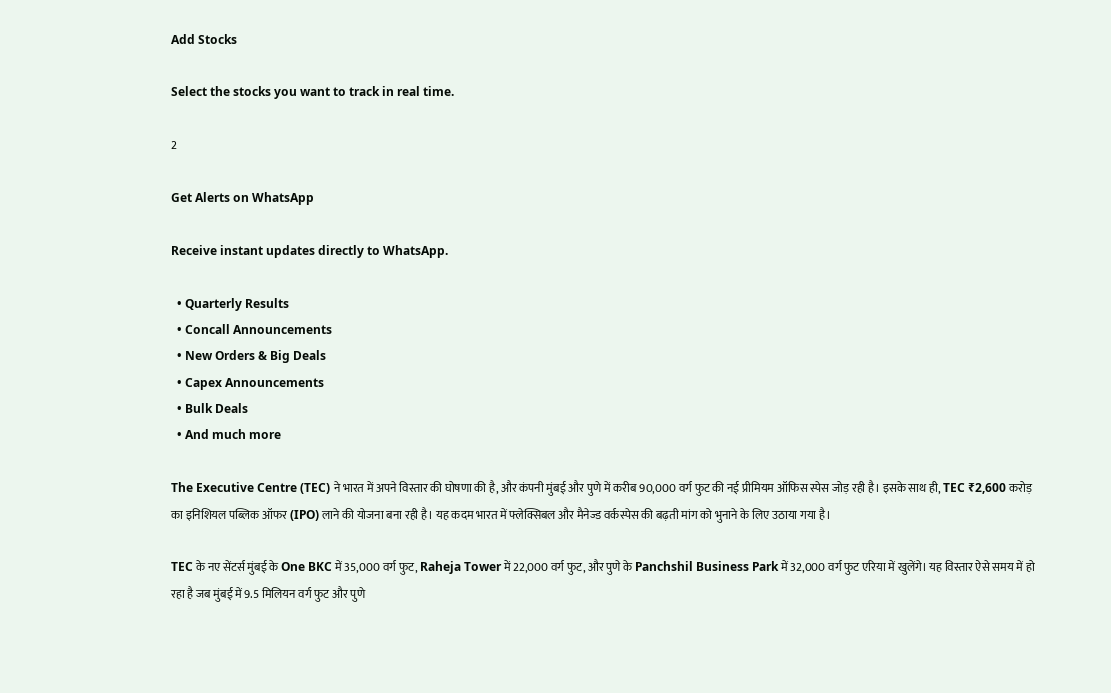Add Stocks

Select the stocks you want to track in real time.

2

Get Alerts on WhatsApp

Receive instant updates directly to WhatsApp.

  • Quarterly Results
  • Concall Announcements
  • New Orders & Big Deals
  • Capex Announcements
  • Bulk Deals
  • And much more

The Executive Centre (TEC) ने भारत में अपने विस्तार की घोषणा की है, और कंपनी मुंबई और पुणे में करीब 90,000 वर्ग फुट की नई प्रीमियम ऑफिस स्पेस जोड़ रही है। इसके साथ ही, TEC ₹2,600 करोड़ का इनिशियल पब्लिक ऑफर (IPO) लाने की योजना बना रही है। यह कदम भारत में फ्लेक्सिबल और मैनेज्ड वर्कस्पेस की बढ़ती मांग को भुनाने के लिए उठाया गया है।

TEC के नए सेंटर्स मुंबई के One BKC में 35,000 वर्ग फुट, Raheja Tower में 22,000 वर्ग फुट, और पुणे के Panchshil Business Park में 32,000 वर्ग फुट एरिया में खुलेंगे। यह विस्तार ऐसे समय में हो रहा है जब मुंबई में 9.5 मिलियन वर्ग फुट और पुणे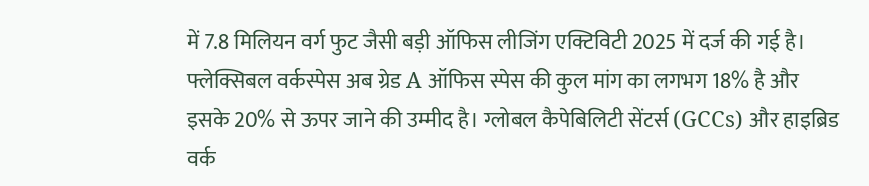में 7.8 मिलियन वर्ग फुट जैसी बड़ी ऑफिस लीजिंग एक्टिविटी 2025 में दर्ज की गई है। फ्लेक्सिबल वर्कस्पेस अब ग्रेड A ऑफिस स्पेस की कुल मांग का लगभग 18% है और इसके 20% से ऊपर जाने की उम्मीद है। ग्लोबल कैपेबिलिटी सेंटर्स (GCCs) और हाइब्रिड वर्क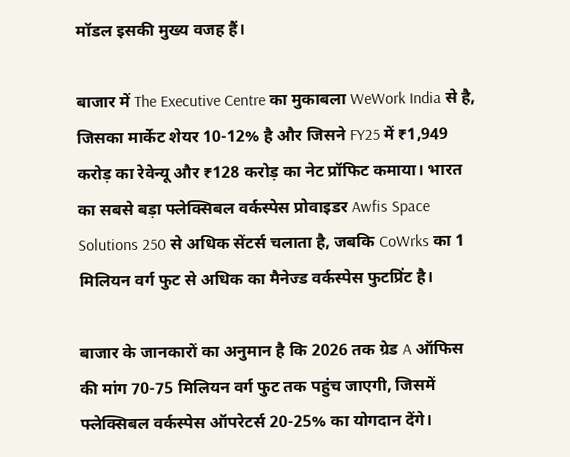मॉडल इसकी मुख्य वजह हैं।

बाजार में The Executive Centre का मुकाबला WeWork India से है, जिसका मार्केट शेयर 10-12% है और जिसने FY25 में ₹1,949 करोड़ का रेवेन्यू और ₹128 करोड़ का नेट प्रॉफिट कमाया। भारत का सबसे बड़ा फ्लेक्सिबल वर्कस्पेस प्रोवाइडर Awfis Space Solutions 250 से अधिक सेंटर्स चलाता है, जबकि CoWrks का 1 मिलियन वर्ग फुट से अधिक का मैनेज्ड वर्कस्पेस फुटप्रिंट है।

बाजार के जानकारों का अनुमान है कि 2026 तक ग्रेड A ऑफिस की मांग 70-75 मिलियन वर्ग फुट तक पहुंच जाएगी, जिसमें फ्लेक्सिबल वर्कस्पेस ऑपरेटर्स 20-25% का योगदान देंगे।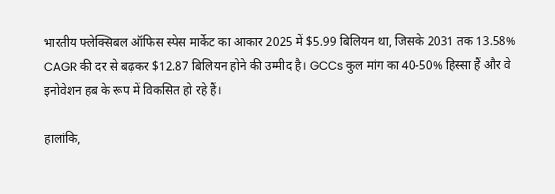भारतीय फ्लेक्सिबल ऑफिस स्पेस मार्केट का आकार 2025 में $5.99 बिलियन था, जिसके 2031 तक 13.58% CAGR की दर से बढ़कर $12.87 बिलियन होने की उम्मीद है। GCCs कुल मांग का 40-50% हिस्सा हैं और वे इनोवेशन हब के रूप में विकसित हो रहे हैं।

हालांकि,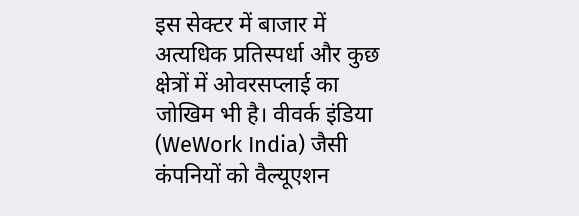इस सेक्टर में बाजार में अत्यधिक प्रतिस्पर्धा और कुछ क्षेत्रों में ओवरसप्लाई का जोखिम भी है। वीवर्क इंडिया (WeWork India) जैसी कंपनियों को वैल्यूएशन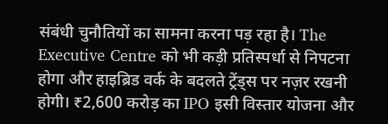संबंधी चुनौतियों का सामना करना पड़ रहा है। The Executive Centre को भी कड़ी प्रतिस्पर्धा से निपटना होगा और हाइब्रिड वर्क के बदलते ट्रेंड्स पर नज़र रखनी होगी। ₹2,600 करोड़ का IPO इसी विस्तार योजना और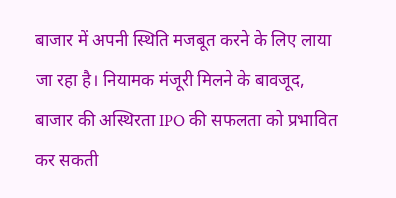बाजार में अपनी स्थिति मजबूत करने के लिए लाया जा रहा है। नियामक मंजूरी मिलने के बावजूद, बाजार की अस्थिरता IPO की सफलता को प्रभावित कर सकती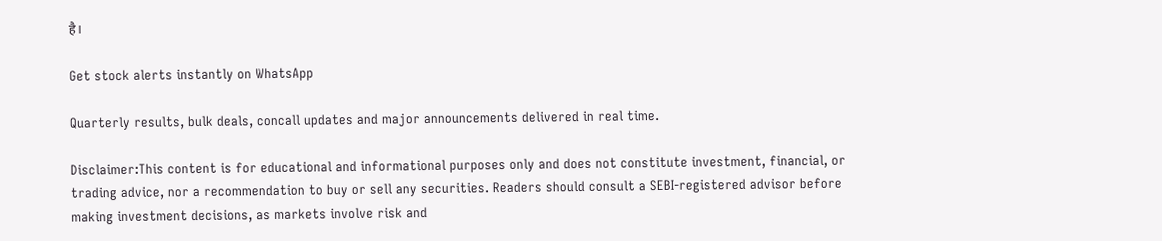है।

Get stock alerts instantly on WhatsApp

Quarterly results, bulk deals, concall updates and major announcements delivered in real time.

Disclaimer:This content is for educational and informational purposes only and does not constitute investment, financial, or trading advice, nor a recommendation to buy or sell any securities. Readers should consult a SEBI-registered advisor before making investment decisions, as markets involve risk and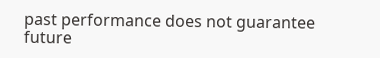past performance does not guarantee future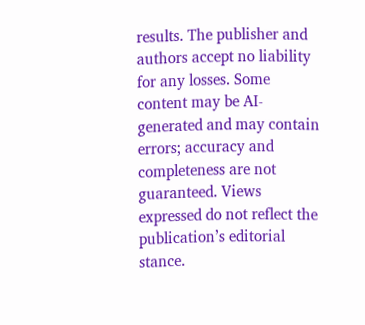results. The publisher and authors accept no liability for any losses. Some content may be AI-generated and may contain errors; accuracy and completeness are not guaranteed. Views expressed do not reflect the publication’s editorial stance.